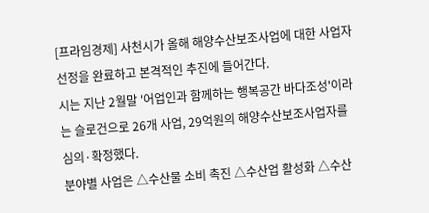[프라임경제] 사천시가 올해 해양수산보조사업에 대한 사업자 선정을 완료하고 본격적인 추진에 들어간다.
시는 지난 2월말 '어업인과 함께하는 행복공간 바다조성'이라는 슬로건으로 26개 사업, 29억원의 해양수산보조사업자를 심의·확정했다.
분야별 사업은 △수산물 소비 촉진 △수산업 활성화 △수산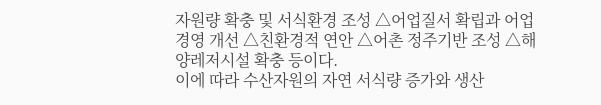자원량 확충 및 서식환경 조성 △어업질서 확립과 어업경영 개선 △친환경적 연안 △어촌 정주기반 조성 △해양레저시설 확충 등이다.
이에 따라 수산자원의 자연 서식량 증가와 생산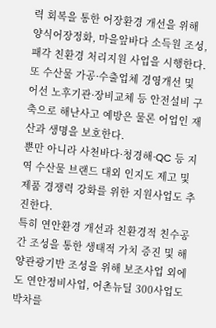력 회복을 통한 어장환경 개선을 위해 양식어장정화, 마을앞바다 소득원 조성, 패각 친환경 처리지원 사업을 시행한다.
또 수산물 가공·수출업체 경영개선 및 어선 노후기관·장비교체 등 안전설비 구축으로 해난사고 예방은 물론 어업인 재산과 생명을 보호한다.
뿐만 아니라 사천바다·청경해·QC 등 지역 수산물 브랜드 대외 인지도 제고 및 제품 경쟁력 강화를 위한 지원사업도 추진한다.
특히 연안환경 개선과 친환경적 친수공간 조성을 통한 생태적 가치 증진 및 해양관광기반 조성을 위해 보조사업 외에도 연안정비사업, 어촌뉴딜 300사업도 박차를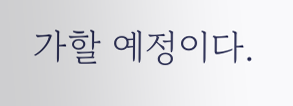가할 예정이다.